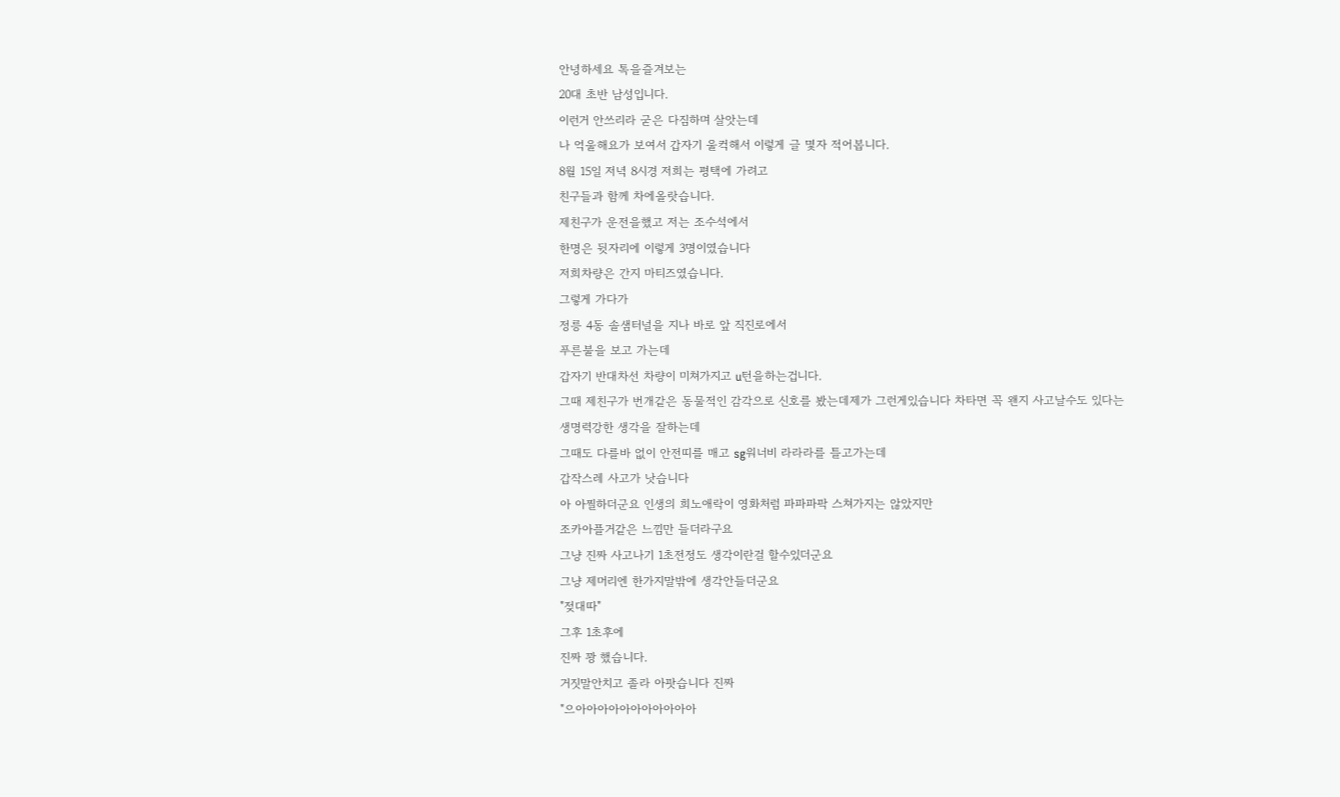안녕하세요 톡을즐겨보는
20대 초반 남성입니다.
이런거 안쓰리라 굳은 다짐하며 살앗는데
나 억울해요가 보여서 갑자기 울컥해서 이렇게 글 몇자 적어봅니다.
8월 15일 저녁 8시경 저희는 평택에 가려고
친구들과 함께 차에올랏습니다.
제친구가 운전을했고 저는 조수석에서
한명은 뒷자리에 이렇게 3명이였습니다
저희차량은 간지 마티즈였습니다.
그렇게 가다가
정릉 4동 솔샘터널을 지나 바로 앞 직진로에서
푸른불을 보고 가는데
갑자기 반대차선 차량이 미쳐가지고 u턴을하는겁니다.
그때 제친구가 번개같은 동물적인 감각으로 신호를 봤는데제가 그런게있습니다 차타면 꼭 왠지 사고날수도 있다는
생명력강한 생각을 잘하는데
그때도 다를바 없이 안전띠를 매고 sg워너비 라라라를 틀고가는데
갑작스레 사고가 낫습니다
아 아찔하더군요 인생의 희노애락이 영화처럼 파파파팍 스쳐가지는 않았지만
조카아플거같은 느낌만 들더라구요
그냥 진짜 사고나기 1초전정도 생각이란걸 할수있더군요
그냥 제머리엔 한가지말밖에 생각안들더군요
"젖대따"
그후 1초후에
진짜 꽝 했습니다.
거짓말안치고 졸라 아팟습니다 진짜
"으아아아아아아아아아아아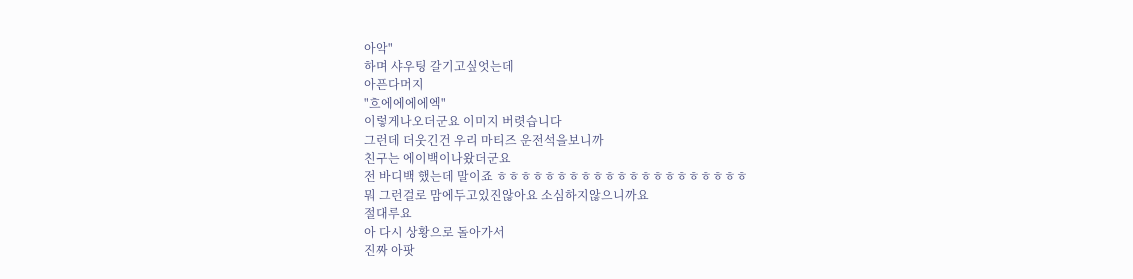아악"
하며 샤우팅 갈기고싶엇는데
아픈다머지
"흐에에에에엑"
이렇게나오더군요 이미지 버렷습니다
그런데 더웃긴건 우리 마티즈 운전석을보니까
친구는 에이백이나왔더군요
전 바디백 했는데 말이죠 ㅎㅎㅎㅎㅎㅎㅎㅎㅎㅎㅎㅎㅎㅎㅎㅎㅎㅎㅎㅎㅎ
뭐 그런걸로 맘에두고있진않아요 소심하지않으니까요
절대루요
아 다시 상황으로 돌아가서
진짜 아팟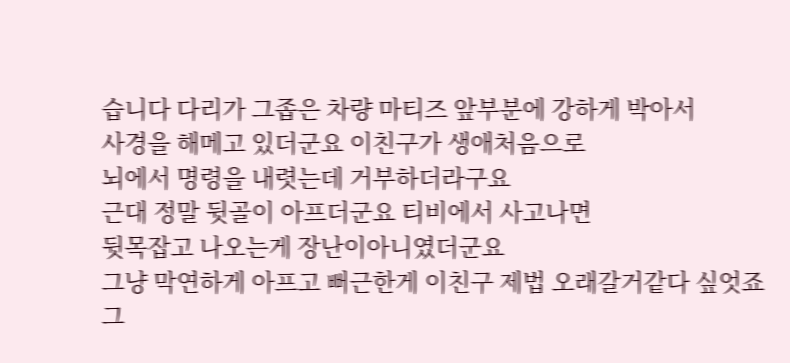습니다 다리가 그좁은 차량 마티즈 앞부분에 강하게 박아서
사경을 해메고 있더군요 이친구가 생애처음으로
뇌에서 명령을 내렷는데 거부하더라구요
근대 정말 뒷골이 아프더군요 티비에서 사고나면
뒷목잡고 나오는게 장난이아니였더군요
그냥 막연하게 아프고 뻐근한게 이친구 제법 오래갈거같다 싶엇죠
그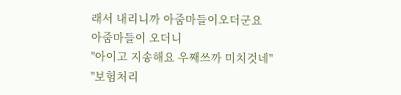래서 내리니까 아줌마들이오더군요
아줌마들이 오더니
"아이고 지송해요 우째쓰까 미치것네"
"보험처리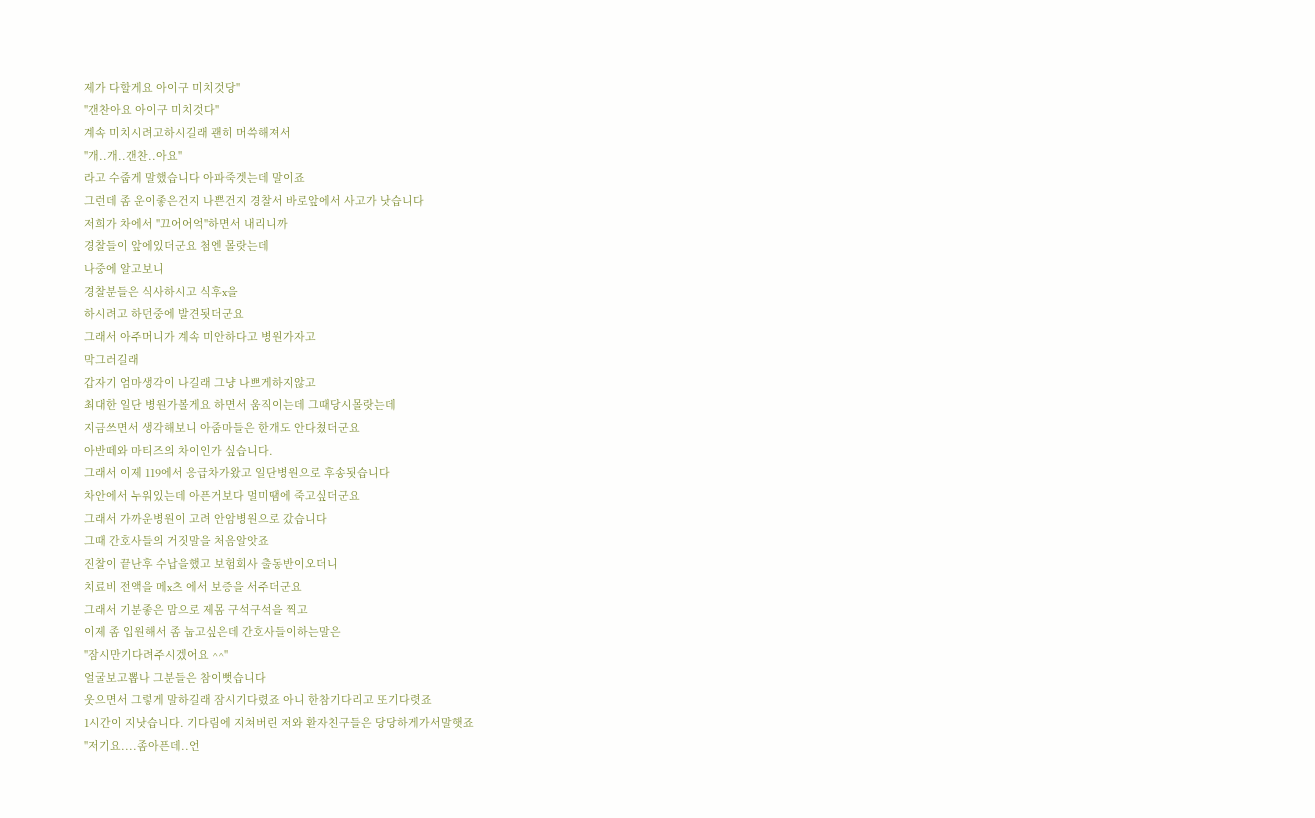제가 다할게요 아이구 미치것당"
"갠찬아요 아이구 미치것다"
계속 미치시려고하시길래 괜히 머쓱해져서
"개..개..갠찬..아요"
라고 수줍게 말했습니다 아파죽겟는데 말이죠
그런데 좀 운이좋은건지 나쁜건지 경찰서 바로앞에서 사고가 낫습니다
저희가 차에서 "끄어어억"하면서 내리니까
경찰들이 앞에있더군요 첨엔 몰랏는데
나중에 알고보니
경찰분들은 식사하시고 식후x을
하시려고 하던중에 발견됫더군요
그래서 아주머니가 계속 미안하다고 병원가자고
막그러길래
갑자기 엄마생각이 나길래 그냥 나쁘게하지않고
최대한 일단 병원가볼게요 하면서 움직이는데 그때당시몰랏는데
지금쓰면서 생각해보니 아줌마들은 한개도 안다쳤더군요
아반떼와 마티즈의 차이인가 싶습니다.
그래서 이제 119에서 응급차가왔고 일단병원으로 후송됫습니다
차안에서 누워있는데 아픈거보다 멀미땜에 죽고싶더군요
그래서 가까운병원이 고려 안암병원으로 갔습니다
그때 간호사들의 거짓말을 처음알앗죠
진찰이 끝난후 수납을했고 보험회사 출동반이오더니
치료비 전액을 메x츠 에서 보증을 서주더군요
그래서 기분좋은 맘으로 제몸 구석구석을 찍고
이제 좀 입원해서 좀 눕고싶은데 간호사들이하는말은
"잠시만기다려주시겠어요 ^^"
얼굴보고뽑나 그분들은 참이뻣습니다
웃으면서 그렇게 말하길래 잠시기다렸죠 아니 한참기다리고 또기다렷죠
1시간이 지낫습니다. 기다림에 지쳐버린 저와 환자친구들은 당당하게가서말햇죠
"저기요....좀아픈데..언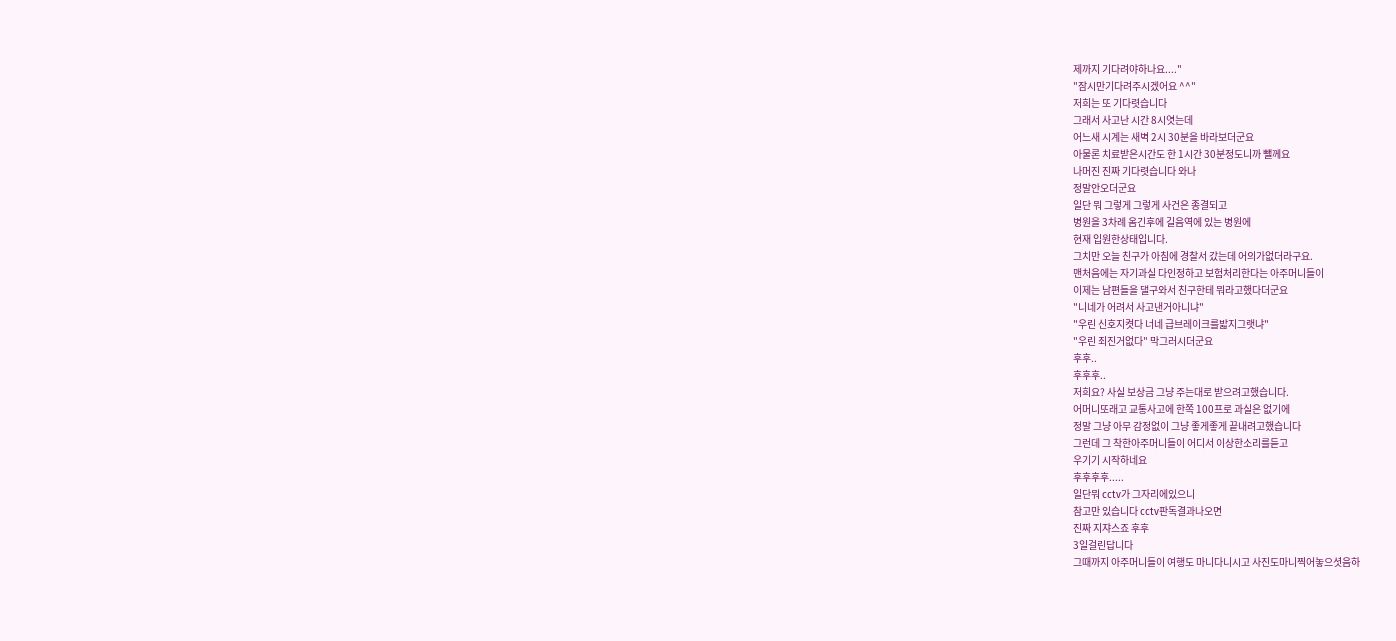제까지 기다려야하나요...."
"잠시만기다려주시겠어요 ^^"
저희는 또 기다렷습니다
그래서 사고난 시간 8시엿는데
어느새 시계는 새벽 2시 30분을 바라보더군요
아물론 치료받은시간도 한 1시간 30분정도니까 뺄께요
나머진 진짜 기다렷습니다 와나
정말안오더군요
일단 뭐 그렇게 그렇게 사건은 종결되고
병원을 3차례 옴긴후에 길음역에 있는 병원에
현재 입원한상태입니다.
그치만 오늘 친구가 아침에 경찰서 갔는데 어의가없더라구요.
맨처음에는 자기과실 다인정하고 보험처리한다는 아주머니들이
이제는 남편들을 댈구와서 친구한테 뭐라고했다더군요
"니네가 어려서 사고낸거아니냐"
"우린 신호지켯다 너네 급브레이크를밟지그랫냐"
"우린 죄진거없다" 막그러시더군요
후후..
후후후..
저희요? 사실 보상금 그냥 주는대로 받으려고했습니다.
어머니또래고 교통사고에 한쪽 100프로 과실은 없기에
정말 그냥 아무 감정없이 그냥 좋게좋게 끝내려고했습니다
그런데 그 착한아주머니들이 어디서 이상한소리를듣고
우기기 시작하네요
후후후후.....
일단뭐 cctv가 그자리에있으니
참고만 있습니다 cctv판독결과나오면
진짜 지쟈스죠 후후
3일걸린답니다
그때까지 아주머니들이 여행도 마니다니시고 사진도마니찍어놓으셧음하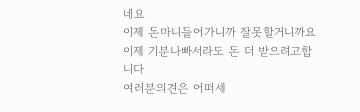네요
이제 돈마니들어가니까 잘못할거니까요
이제 기분나빠서라도 돈 더 받으려고합니다
여러분의견은 어떠세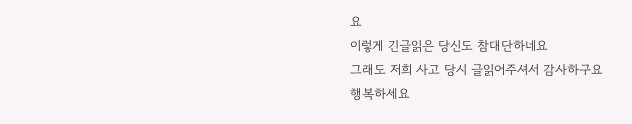요
이렇게 긴글읽은 당신도 참대단하네요
그래도 저희 사고 당시 글읽어주셔서 감사하구요
행복하세요